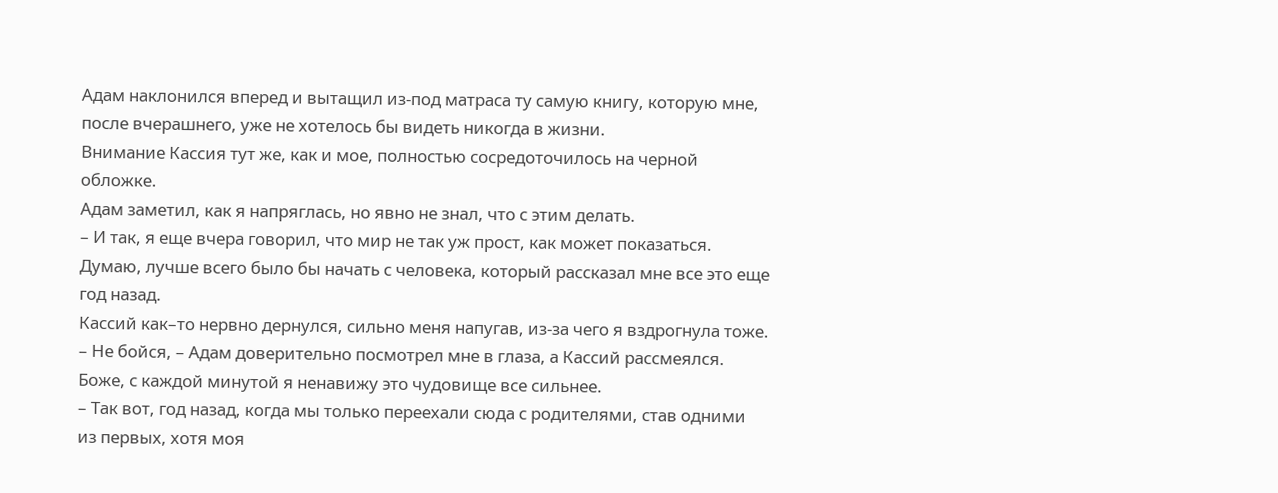Адам наклонился вперед и вытащил из-под матраса ту самую книгу, которую мне, после вчерашнего, уже не хотелось бы видеть никогда в жизни.
Внимание Кассия тут же, как и мое, полностью сосредоточилось на черной обложке.
Адам заметил, как я напряглась, но явно не знал, что с этим делать.
– И так, я еще вчера говорил, что мир не так уж прост, как может показаться. Думаю, лучше всего было бы начать с человека, который рассказал мне все это еще год назад.
Кассий как–то нервно дернулся, сильно меня напугав, из-за чего я вздрогнула тоже.
– Не бойся, – Адам доверительно посмотрел мне в глаза, а Кассий рассмеялся.
Боже, с каждой минутой я ненавижу это чудовище все сильнее.
– Так вот, год назад, когда мы только переехали сюда с родителями, став одними из первых, хотя моя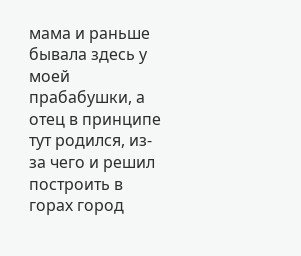мама и раньше бывала здесь у моей прабабушки, а отец в принципе тут родился, из-за чего и решил построить в горах город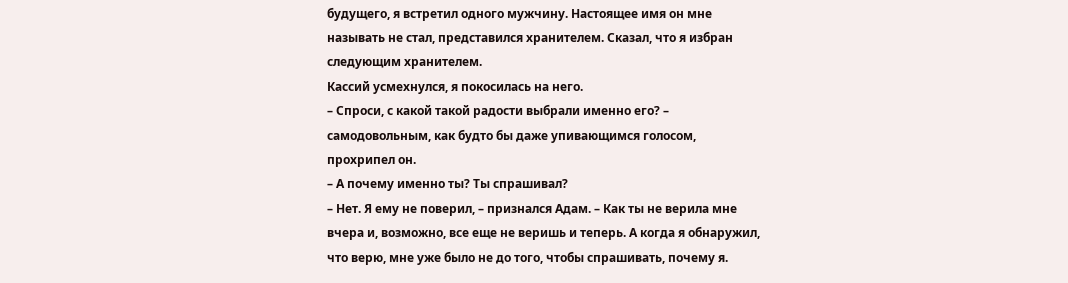будущего, я встретил одного мужчину. Настоящее имя он мне называть не стал, представился хранителем. Сказал, что я избран следующим хранителем.
Кассий усмехнулся, я покосилась на него.
– Спроси, с какой такой радости выбрали именно его? – самодовольным, как будто бы даже упивающимся голосом, прохрипел он.
– А почему именно ты? Ты спрашивал?
– Нет. Я ему не поверил, – признался Адам. – Как ты не верила мне вчера и, возможно, все еще не веришь и теперь. А когда я обнаружил, что верю, мне уже было не до того, чтобы спрашивать, почему я.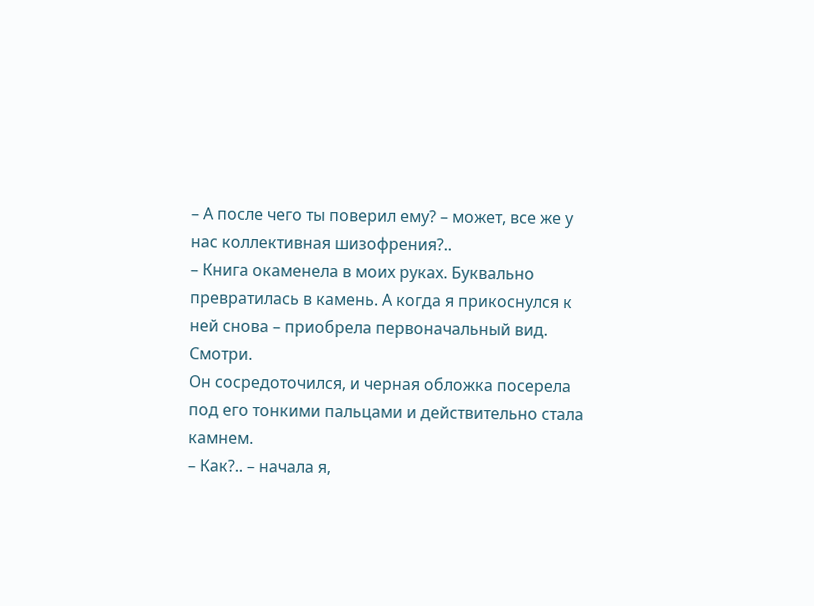– А после чего ты поверил ему? – может, все же у нас коллективная шизофрения?..
– Книга окаменела в моих руках. Буквально превратилась в камень. А когда я прикоснулся к ней снова – приобрела первоначальный вид. Смотри.
Он сосредоточился, и черная обложка посерела под его тонкими пальцами и действительно стала камнем.
– Как?.. – начала я,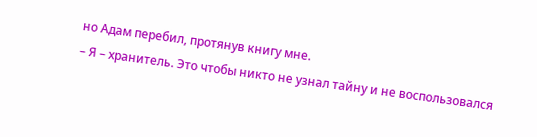но Адам перебил, протянув книгу мне.
– Я – хранитель. Это чтобы никто не узнал тайну и не воспользовался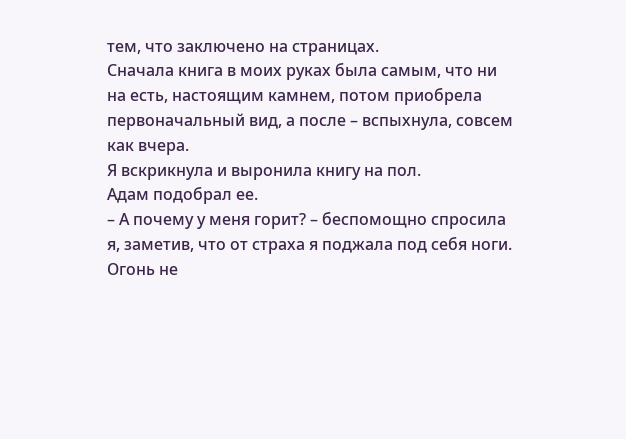тем, что заключено на страницах.
Сначала книга в моих руках была самым, что ни на есть, настоящим камнем, потом приобрела первоначальный вид, а после – вспыхнула, совсем как вчера.
Я вскрикнула и выронила книгу на пол.
Адам подобрал ее.
– А почему у меня горит? – беспомощно спросила я, заметив, что от страха я поджала под себя ноги.
Огонь не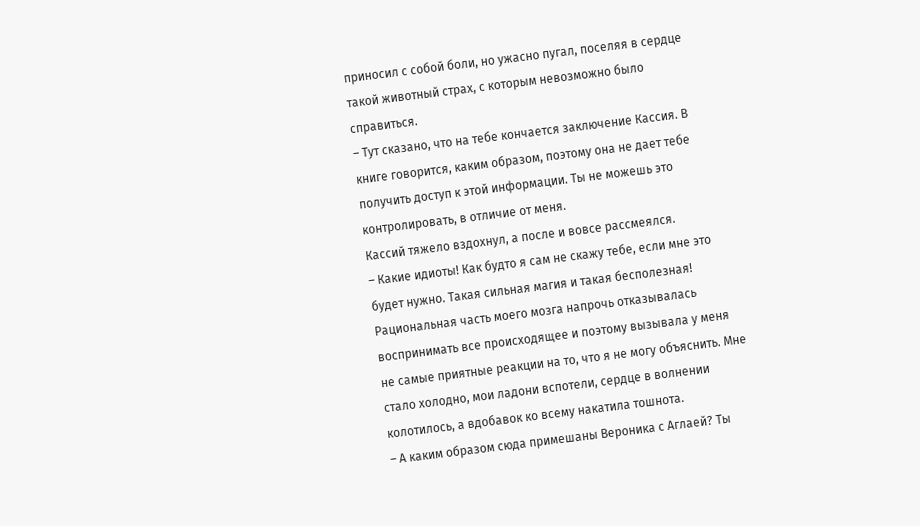приносил с собой боли, но ужасно пугал, поселяя в сердце такой животный страх, с которым невозможно было справиться.
– Тут сказано, что на тебе кончается заключение Кассия. В книге говорится, каким образом, поэтому она не дает тебе получить доступ к этой информации. Ты не можешь это контролировать, в отличие от меня.
Кассий тяжело вздохнул, а после и вовсе рассмеялся.
– Какие идиоты! Как будто я сам не скажу тебе, если мне это будет нужно. Такая сильная магия и такая бесполезная!
Рациональная часть моего мозга напрочь отказывалась воспринимать все происходящее и поэтому вызывала у меня не самые приятные реакции на то, что я не могу объяснить. Мне стало холодно, мои ладони вспотели, сердце в волнении колотилось, а вдобавок ко всему накатила тошнота.
– А каким образом сюда примешаны Вероника с Аглаей? Ты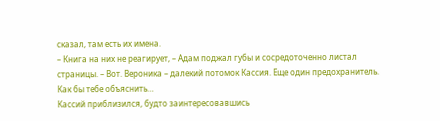сказал, там есть их имена.
– Книга на них не реагирует, – Адам поджал губы и сосредоточенно листал страницы. – Вот. Вероника – далекий потомок Кассия. Еще один предохранитель. Как бы тебе объяснить…
Кассий приблизился, будто заинтересовавшись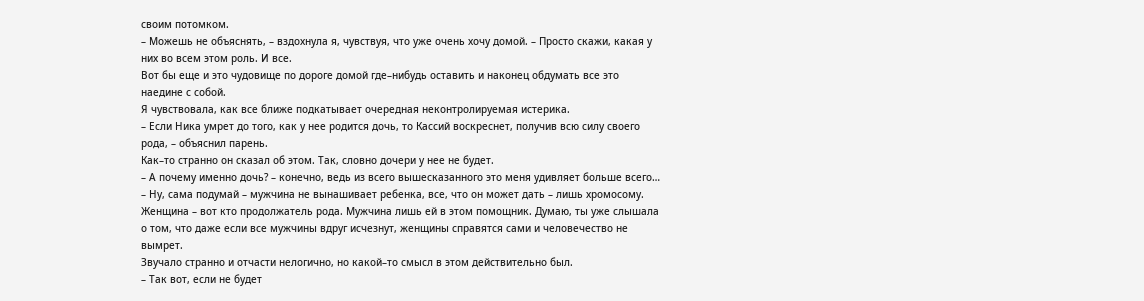своим потомком.
– Можешь не объяснять, – вздохнула я, чувствуя, что уже очень хочу домой. – Просто скажи, какая у них во всем этом роль. И все.
Вот бы еще и это чудовище по дороге домой где–нибудь оставить и наконец обдумать все это наедине с собой.
Я чувствовала, как все ближе подкатывает очередная неконтролируемая истерика.
– Если Ника умрет до того, как у нее родится дочь, то Кассий воскреснет, получив всю силу своего рода, – объяснил парень.
Как–то странно он сказал об этом. Так, словно дочери у нее не будет.
– А почему именно дочь? – конечно, ведь из всего вышесказанного это меня удивляет больше всего…
– Ну, сама подумай – мужчина не вынашивает ребенка, все, что он может дать – лишь хромосому. Женщина – вот кто продолжатель рода. Мужчина лишь ей в этом помощник. Думаю, ты уже слышала о том, что даже если все мужчины вдруг исчезнут, женщины справятся сами и человечество не вымрет.
Звучало странно и отчасти нелогично, но какой–то смысл в этом действительно был.
– Так вот, если не будет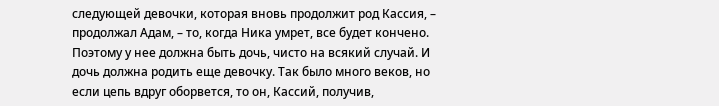следующей девочки, которая вновь продолжит род Кассия, – продолжал Адам, – то, когда Ника умрет, все будет кончено. Поэтому у нее должна быть дочь, чисто на всякий случай. И дочь должна родить еще девочку. Так было много веков, но если цепь вдруг оборвется, то он, Кассий, получив,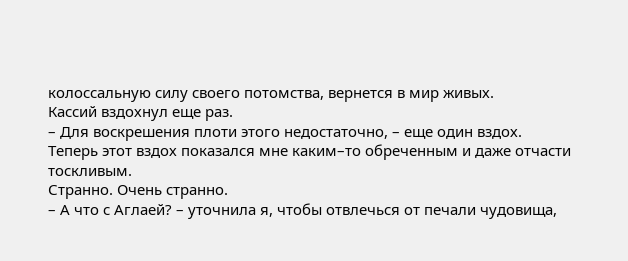колоссальную силу своего потомства, вернется в мир живых.
Кассий вздохнул еще раз.
– Для воскрешения плоти этого недостаточно, – еще один вздох.
Теперь этот вздох показался мне каким–то обреченным и даже отчасти тоскливым.
Странно. Очень странно.
– А что с Аглаей? – уточнила я, чтобы отвлечься от печали чудовища,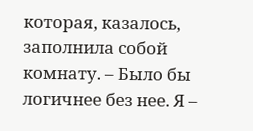которая, казалось, заполнила собой комнату. – Было бы логичнее без нее. Я –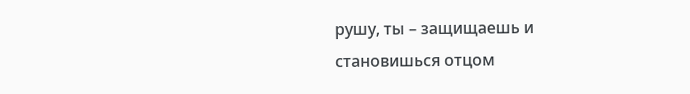рушу, ты – защищаешь и становишься отцом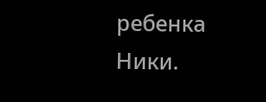ребенка Ники.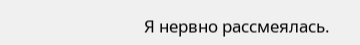Я нервно рассмеялась.